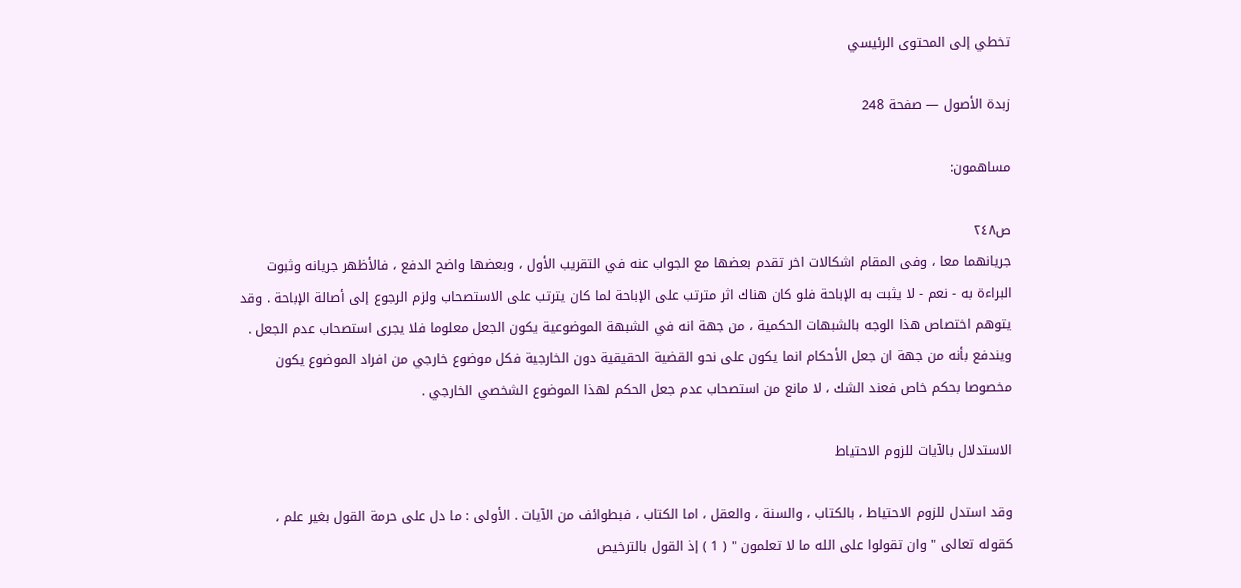تخطي إلى المحتوى الرئيسي

زبدة الأصول — صفحة 248

مساهمون:

ص٢٤٨
جريانهما معا ، وفى المقام اشكالات اخر تقدم بعضها مع الجواب عنه في التقريب الأول ، وبعضها واضح الدفع ، فالأظهر جريانه وثبوت البراءة به - نعم - لا يثبت به الإباحة فلو كان هناك اثر مترتب على الإباحة لما كان يترتب على الاستصحاب ولزم الرجوع إلى أصالة الإباحة . وقد يتوهم اختصاص هذا الوجه بالشبهات الحكمية ، من جهة انه في الشبهة الموضوعية يكون الجعل معلوما فلا يجرى استصحاب عدم الجعل . ويندفع بأنه من جهة ان جعل الأحكام انما يكون على نحو القضية الحقيقية دون الخارجية فكل موضوع خارجي من افراد الموضوع يكون مخصوصا بحكم خاص فعند الشك ، لا مانع من استصحاب عدم جعل الحكم لهذا الموضوع الشخصي الخارجي .

الاستدلال بالآيات للزوم الاحتياط

وقد استدل للزوم الاحتياط ، بالكتاب ، والسنة ، والعقل ، اما الكتاب ، فبطوائف من الآيات . الأولى : ما دل على حرمة القول بغير علم ، كقوله تعالى " وان تقولوا على الله ما لا تعلمون " ( 1 ) إذ القول بالترخيص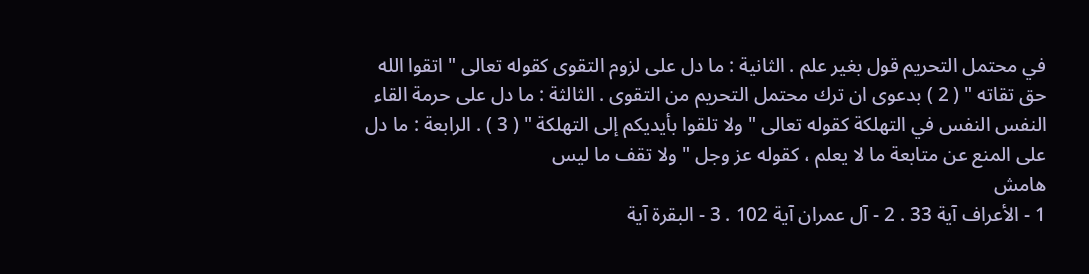في محتمل التحريم قول بغير علم . الثانية : ما دل على لزوم التقوى كقوله تعالى " اتقوا الله حق تقاته " ( 2 ) بدعوى ان ترك محتمل التحريم من التقوى . الثالثة : ما دل على حرمة القاء النفس النفس في التهلكة كقوله تعالى " ولا تلقوا بأيديكم إلى التهلكة " ( 3 ) . الرابعة : ما دل على المنع عن متابعة ما لا يعلم ، كقوله عز وجل " ولا تقف ما ليس
هامش
1 - الأعراف آية 33 . 2 - آل عمران آية 102 . 3 - البقرة آية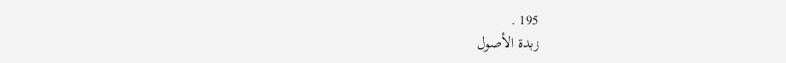195 .
زبدة الأصول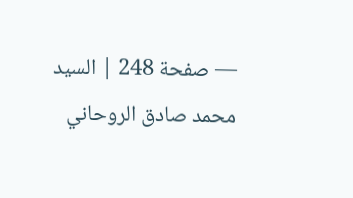— صفحة 248 | السيد محمد صادق الروحاني